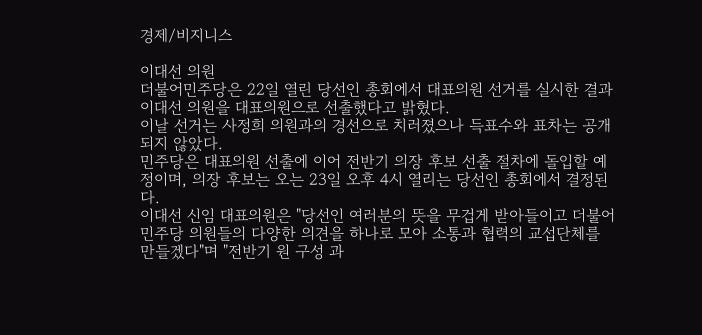경제/비지니스

이대선 의원
더불어민주당은 22일 열린 당선인 총회에서 대표의원 선거를 실시한 결과 이대선 의원을 대표의원으로 선출했다고 밝혔다.
이날 선거는 사정희 의원과의 경선으로 치러졌으나 득표수와 표차는 공개되지 않았다.
민주당은 대표의원 선출에 이어 전반기 의장 후보 선출 절차에 돌입할 예정이며, 의장 후보는 오는 23일 오후 4시 열리는 당선인 총회에서 결정된다.
이대선 신임 대표의원은 "당선인 여러분의 뜻을 무겁게 받아들이고 더불어민주당 의원들의 다양한 의견을 하나로 모아 소통과 협력의 교섭단체를 만들겠다"며 "전반기 원 구성 과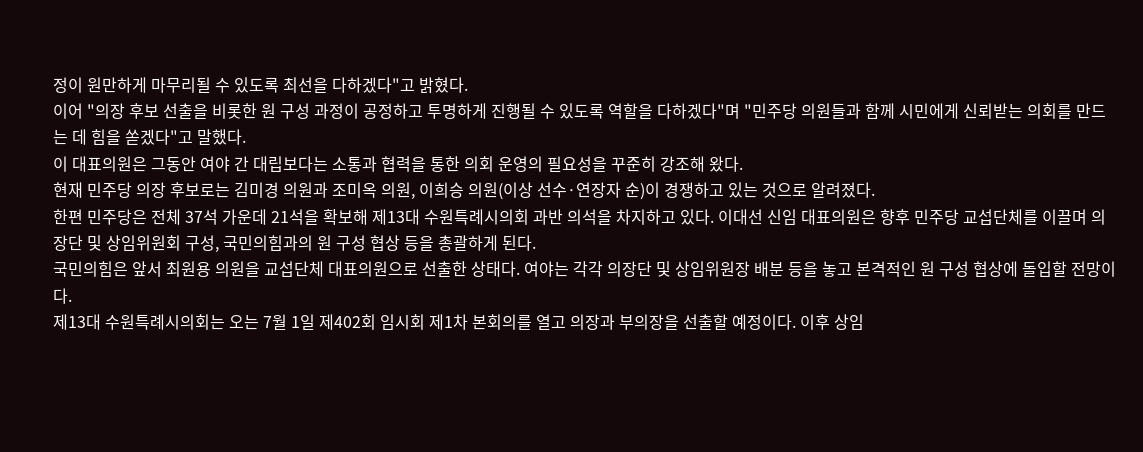정이 원만하게 마무리될 수 있도록 최선을 다하겠다"고 밝혔다.
이어 "의장 후보 선출을 비롯한 원 구성 과정이 공정하고 투명하게 진행될 수 있도록 역할을 다하겠다"며 "민주당 의원들과 함께 시민에게 신뢰받는 의회를 만드는 데 힘을 쏟겠다"고 말했다.
이 대표의원은 그동안 여야 간 대립보다는 소통과 협력을 통한 의회 운영의 필요성을 꾸준히 강조해 왔다.
현재 민주당 의장 후보로는 김미경 의원과 조미옥 의원, 이희승 의원(이상 선수·연장자 순)이 경쟁하고 있는 것으로 알려졌다.
한편 민주당은 전체 37석 가운데 21석을 확보해 제13대 수원특례시의회 과반 의석을 차지하고 있다. 이대선 신임 대표의원은 향후 민주당 교섭단체를 이끌며 의장단 및 상임위원회 구성, 국민의힘과의 원 구성 협상 등을 총괄하게 된다.
국민의힘은 앞서 최원용 의원을 교섭단체 대표의원으로 선출한 상태다. 여야는 각각 의장단 및 상임위원장 배분 등을 놓고 본격적인 원 구성 협상에 돌입할 전망이다.
제13대 수원특례시의회는 오는 7월 1일 제402회 임시회 제1차 본회의를 열고 의장과 부의장을 선출할 예정이다. 이후 상임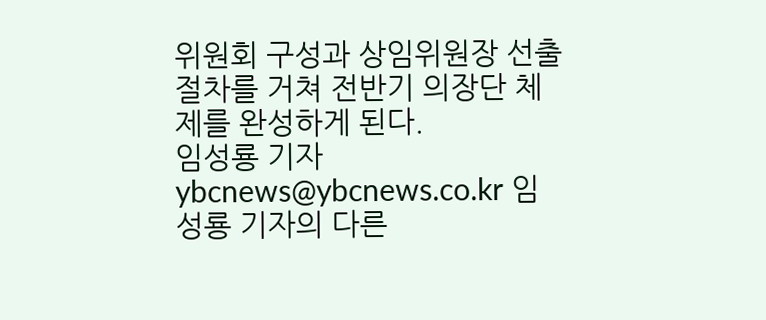위원회 구성과 상임위원장 선출 절차를 거쳐 전반기 의장단 체제를 완성하게 된다.
임성룡 기자 ybcnews@ybcnews.co.kr 임성룡 기자의 다른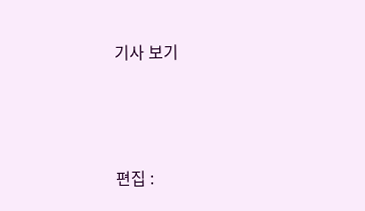기사 보기






편집 :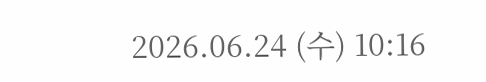2026.06.24 (수) 10:16